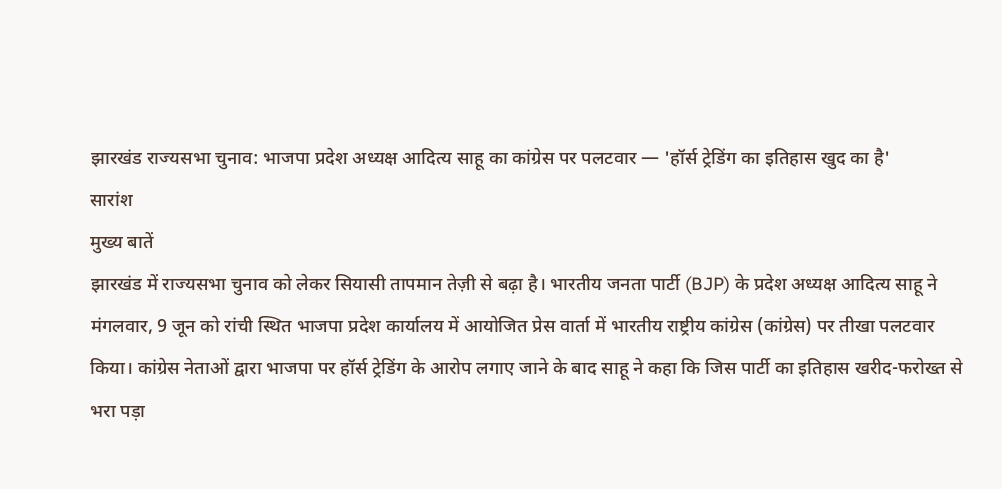झारखंड राज्यसभा चुनाव: भाजपा प्रदेश अध्यक्ष आदित्य साहू का कांग्रेस पर पलटवार — 'हॉर्स ट्रेडिंग का इतिहास खुद का है'
सारांश
मुख्य बातें
झारखंड में राज्यसभा चुनाव को लेकर सियासी तापमान तेज़ी से बढ़ा है। भारतीय जनता पार्टी (BJP) के प्रदेश अध्यक्ष आदित्य साहू ने मंगलवार, 9 जून को रांची स्थित भाजपा प्रदेश कार्यालय में आयोजित प्रेस वार्ता में भारतीय राष्ट्रीय कांग्रेस (कांग्रेस) पर तीखा पलटवार किया। कांग्रेस नेताओं द्वारा भाजपा पर हॉर्स ट्रेडिंग के आरोप लगाए जाने के बाद साहू ने कहा कि जिस पार्टी का इतिहास खरीद-फरोख्त से भरा पड़ा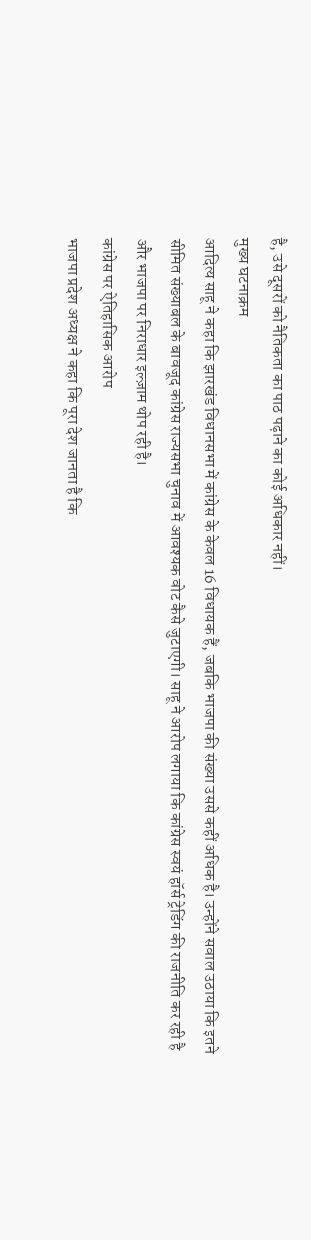है, उसे दूसरों को नैतिकता का पाठ पढ़ाने का कोई अधिकार नहीं।
मुख्य घटनाक्रम
आदित्य साहू ने कहा कि झारखंड विधानसभा में कांग्रेस के केवल 16 विधायक हैं, जबकि भाजपा की संख्या उससे कहीं अधिक है। उन्होंने सवाल उठाया कि इतने सीमित संख्याबल के बावजूद कांग्रेस राज्यसभा चुनाव में आवश्यक वोट कैसे जुटाएगी। साहू ने आरोप लगाया कि कांग्रेस स्वयं हॉर्स ट्रेडिंग की राजनीति कर रही है और भाजपा पर निराधार इल्ज़ाम थोप रही है।
कांग्रेस पर ऐतिहासिक आरोप
भाजपा प्रदेश अध्यक्ष ने कहा कि पूरा देश जानता है कि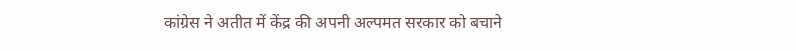कांग्रेस ने अतीत में केंद्र की अपनी अल्पमत सरकार को बचाने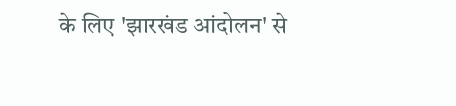के लिए 'झारखंड आंदोलन' से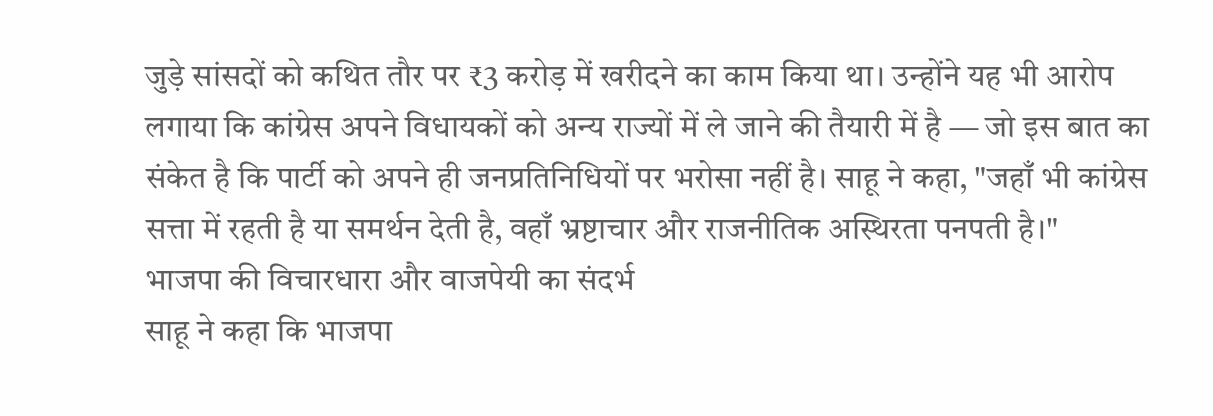जुड़े सांसदों को कथित तौर पर ₹3 करोड़ में खरीदने का काम किया था। उन्होंने यह भी आरोप लगाया कि कांग्रेस अपने विधायकों को अन्य राज्यों में ले जाने की तैयारी में है — जो इस बात का संकेत है कि पार्टी को अपने ही जनप्रतिनिधियों पर भरोसा नहीं है। साहू ने कहा, "जहाँ भी कांग्रेस सत्ता में रहती है या समर्थन देती है, वहाँ भ्रष्टाचार और राजनीतिक अस्थिरता पनपती है।"
भाजपा की विचारधारा और वाजपेयी का संदर्भ
साहू ने कहा कि भाजपा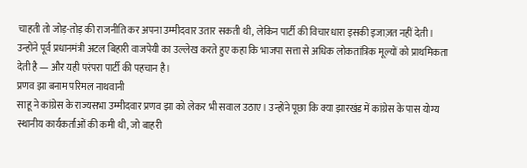चाहती तो जोड़-तोड़ की राजनीति कर अपना उम्मीदवार उतार सकती थी, लेकिन पार्टी की विचारधारा इसकी इजाज़त नहीं देती। उन्होंने पूर्व प्रधानमंत्री अटल बिहारी वाजपेयी का उल्लेख करते हुए कहा कि भाजपा सत्ता से अधिक लोकतांत्रिक मूल्यों को प्राथमिकता देती है — और यही परंपरा पार्टी की पहचान है।
प्रणव झा बनाम परिमल नाथवानी
साहू ने कांग्रेस के राज्यसभा उम्मीदवार प्रणव झा को लेकर भी सवाल उठाए। उन्होंने पूछा कि क्या झारखंड में कांग्रेस के पास योग्य स्थानीय कार्यकर्ताओं की कमी थी, जो बाहरी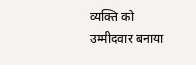व्यक्ति को उम्मीदवार बनाया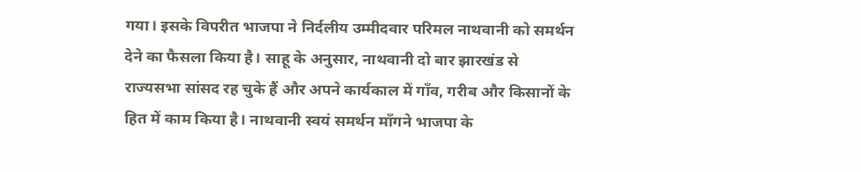गया। इसके विपरीत भाजपा ने निर्दलीय उम्मीदवार परिमल नाथवानी को समर्थन देने का फैसला किया है। साहू के अनुसार, नाथवानी दो बार झारखंड से राज्यसभा सांसद रह चुके हैं और अपने कार्यकाल में गाँव, गरीब और किसानों के हित में काम किया है। नाथवानी स्वयं समर्थन माँगने भाजपा के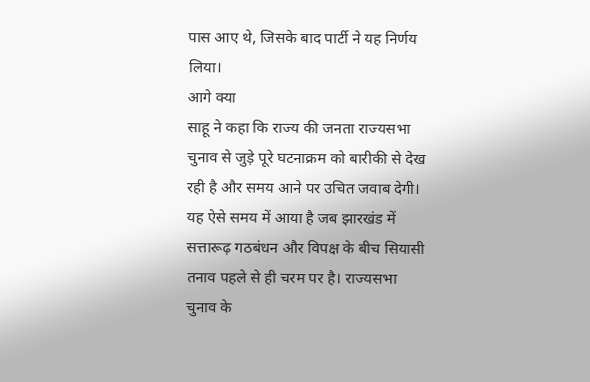पास आए थे, जिसके बाद पार्टी ने यह निर्णय लिया।
आगे क्या
साहू ने कहा कि राज्य की जनता राज्यसभा चुनाव से जुड़े पूरे घटनाक्रम को बारीकी से देख रही है और समय आने पर उचित जवाब देगी। यह ऐसे समय में आया है जब झारखंड में सत्तारूढ़ गठबंधन और विपक्ष के बीच सियासी तनाव पहले से ही चरम पर है। राज्यसभा चुनाव के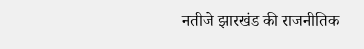नतीजे झारखंड की राजनीतिक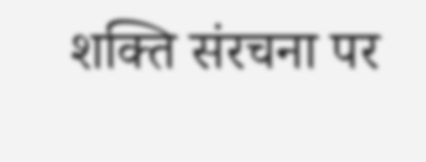शक्ति संरचना पर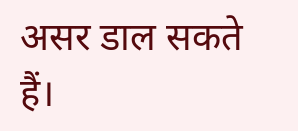असर डाल सकते हैं।